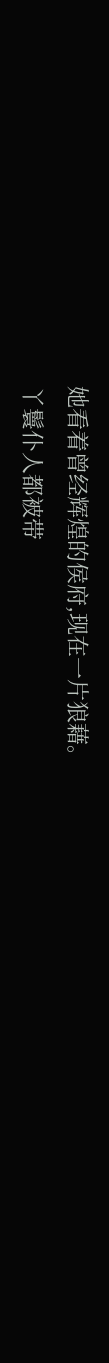她看着曾经辉煌的侯府,现在一片狼藉。
丫鬟仆人都被带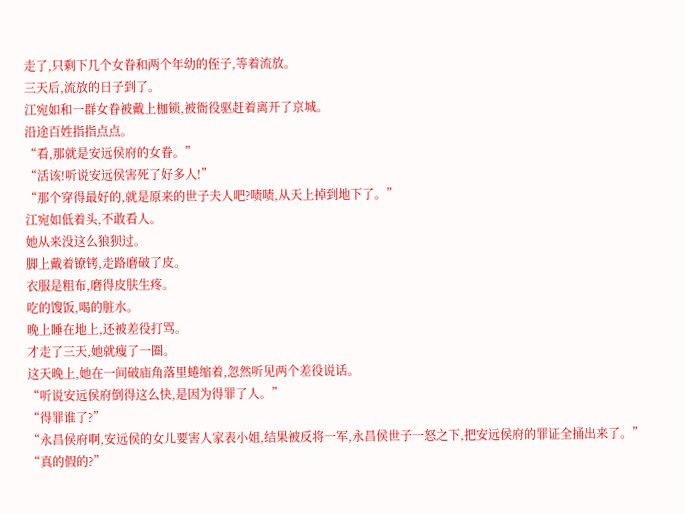走了,只剩下几个女眷和两个年幼的侄子,等着流放。
三天后,流放的日子到了。
江宛如和一群女眷被戴上枷锁,被衙役驱赶着离开了京城。
沿途百姓指指点点。
“看,那就是安远侯府的女眷。”
“活该!听说安远侯害死了好多人!”
“那个穿得最好的,就是原来的世子夫人吧?啧啧,从天上掉到地下了。”
江宛如低着头,不敢看人。
她从来没这么狼狈过。
脚上戴着镣铐,走路磨破了皮。
衣服是粗布,磨得皮肤生疼。
吃的馊饭,喝的脏水。
晚上睡在地上,还被差役打骂。
才走了三天,她就瘦了一圈。
这天晚上,她在一间破庙角落里蜷缩着,忽然听见两个差役说话。
“听说安远侯府倒得这么快,是因为得罪了人。”
“得罪谁了?”
“永昌侯府啊,安远侯的女儿要害人家表小姐,结果被反将一军,永昌侯世子一怒之下,把安远侯府的罪证全捅出来了。”
“真的假的?”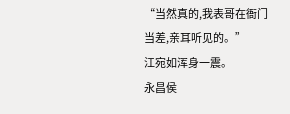“当然真的,我表哥在衙门当差,亲耳听见的。”
江宛如浑身一震。
永昌侯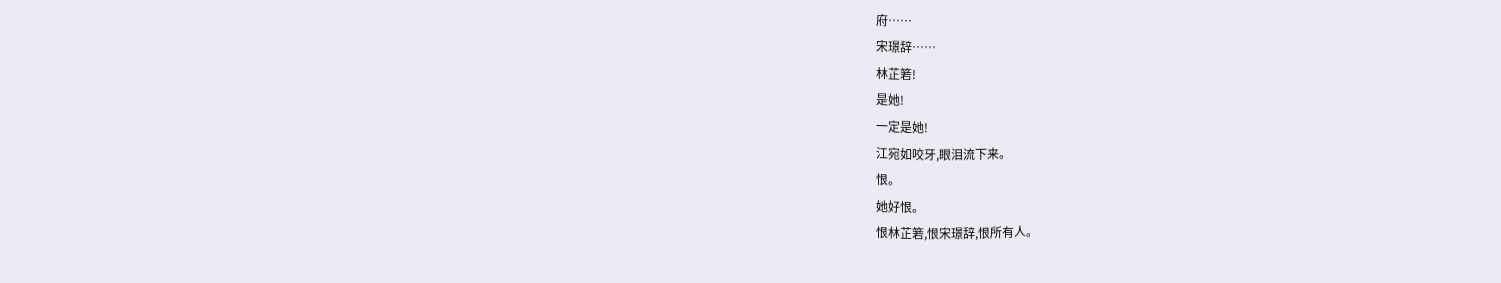府……
宋璟辞……
林芷箬!
是她!
一定是她!
江宛如咬牙,眼泪流下来。
恨。
她好恨。
恨林芷箬,恨宋璟辞,恨所有人。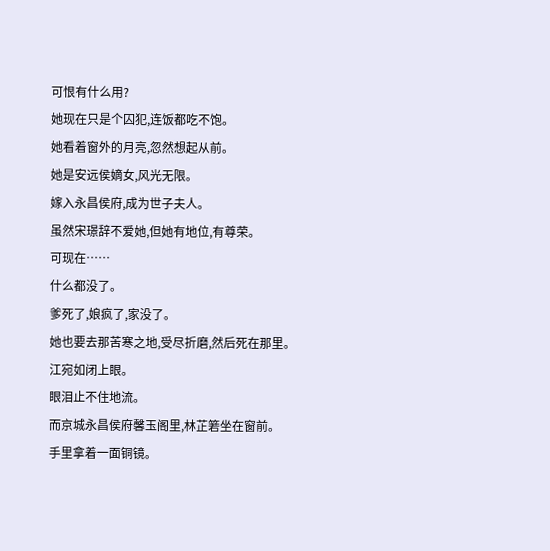可恨有什么用?
她现在只是个囚犯,连饭都吃不饱。
她看着窗外的月亮,忽然想起从前。
她是安远侯嫡女,风光无限。
嫁入永昌侯府,成为世子夫人。
虽然宋璟辞不爱她,但她有地位,有尊荣。
可现在……
什么都没了。
爹死了,娘疯了,家没了。
她也要去那苦寒之地,受尽折磨,然后死在那里。
江宛如闭上眼。
眼泪止不住地流。
而京城永昌侯府馨玉阁里,林芷箬坐在窗前。
手里拿着一面铜镜。